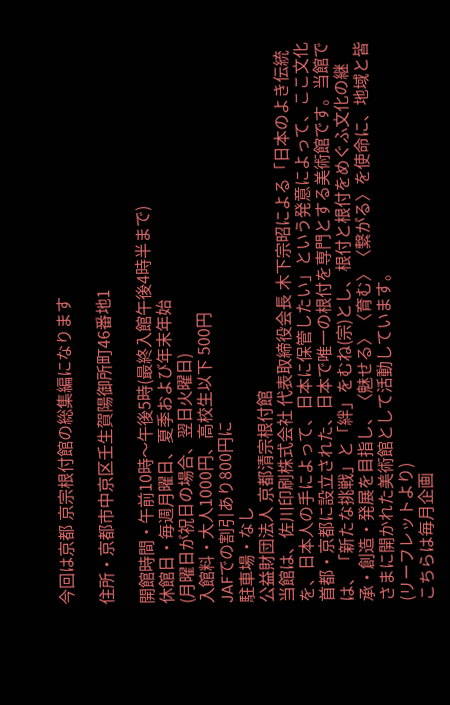今回は京都 京宗根付館の総集編になります

住所・京都市中京区壬生賀陽御所町46番地1

開館時間・午前10時〜午後5時(最終入館午後4時半まで)
休館日・毎週月曜日、夏季および年末年始
(月曜日が祝日の場合、翌日火曜日)
入館料・大人1000円、高校生以下 500円
JAFでの割引あり800円に
駐車場・なし
公益財団法人 京都清宗根付館
当館は、佐川印刷株式会社 代表取締役会長 木下宗昭による「日本のよき伝統を、日本人の手によって、日本に保管したい」という発意によって、ここ文化首都・京都に設立された、日本で唯一の根付を専門とする美術館です。当館では、「新たな挑戦」と「絆」をむね(宗)とし、根付と根付をめぐふ文化の継承・創造・発展を目指し、〈魅せる〉〈育む〉〈繋がる〉を使命に、地域と皆さまに開かれた美術館として活動しています。
(リーフレットより)
こちらは毎月企画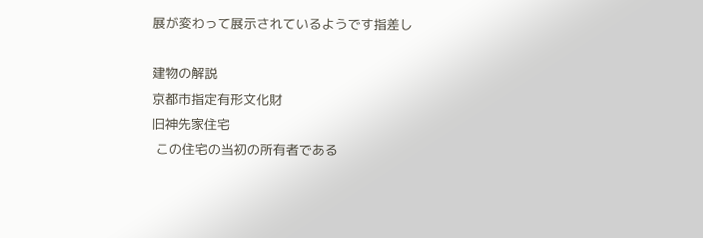展が変わって展示されているようです指差し

建物の解説
京都市指定有形文化財
旧神先家住宅
 この住宅の当初の所有者である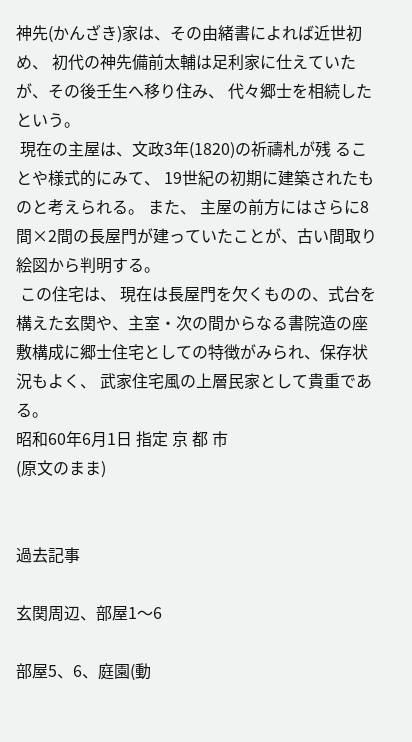神先(かんざき)家は、その由緒書によれば近世初め、 初代の神先備前太輔は足利家に仕えていたが、その後壬生へ移り住み、 代々郷士を相続したという。
 現在の主屋は、文政3年(1820)の祈禱札が残 ることや様式的にみて、 19世紀の初期に建築されたものと考えられる。 また、 主屋の前方にはさらに8間×2間の長屋門が建っていたことが、古い間取り絵図から判明する。
 この住宅は、 現在は長屋門を欠くものの、式台を構えた玄関や、主室・次の間からなる書院造の座敷構成に郷士住宅としての特徴がみられ、保存状況もよく、 武家住宅風の上層民家として貴重である。
昭和60年6月1日 指定 京 都 市
(原文のまま)


過去記事

玄関周辺、部屋1〜6

部屋5、6、庭園(動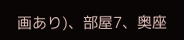画あり)、部屋7、奥座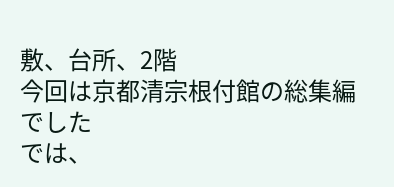敷、台所、2階
今回は京都清宗根付館の総集編でした
では、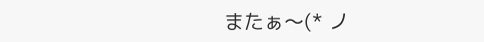またぁ〜(* ノ